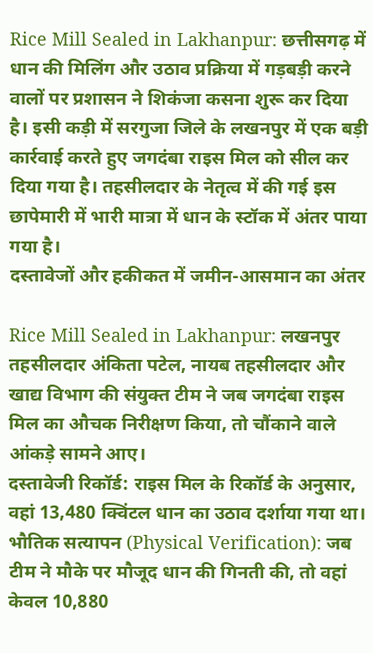Rice Mill Sealed in Lakhanpur: छत्तीसगढ़ में धान की मिलिंग और उठाव प्रक्रिया में गड़बड़ी करने वालों पर प्रशासन ने शिकंजा कसना शुरू कर दिया है। इसी कड़ी में सरगुजा जिले के लखनपुर में एक बड़ी कार्रवाई करते हुए जगदंबा राइस मिल को सील कर दिया गया है। तहसीलदार के नेतृत्व में की गई इस छापेमारी में भारी मात्रा में धान के स्टॉक में अंतर पाया गया है।
दस्तावेजों और हकीकत में जमीन-आसमान का अंतर

Rice Mill Sealed in Lakhanpur: लखनपुर तहसीलदार अंकिता पटेल, नायब तहसीलदार और खाद्य विभाग की संयुक्त टीम ने जब जगदंबा राइस मिल का औचक निरीक्षण किया, तो चौंकाने वाले आंकड़े सामने आए।
दस्तावेजी रिकॉर्ड: राइस मिल के रिकॉर्ड के अनुसार, वहां 13,480 क्विंटल धान का उठाव दर्शाया गया था।
भौतिक सत्यापन (Physical Verification): जब टीम ने मौके पर मौजूद धान की गिनती की, तो वहां केवल 10,880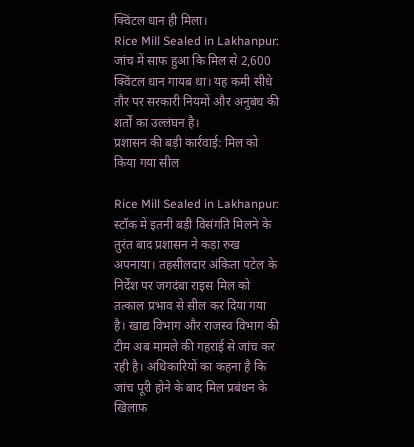क्विंटल धान ही मिला।
Rice Mill Sealed in Lakhanpur: जांच में साफ हुआ कि मिल से 2,600 क्विंटल धान गायब था। यह कमी सीधे तौर पर सरकारी नियमों और अनुबंध की शर्तों का उल्लंघन है।
प्रशासन की बड़ी कार्रवाई: मिल को किया गया सील

Rice Mill Sealed in Lakhanpur: स्टॉक में इतनी बड़ी विसंगति मिलने के तुरंत बाद प्रशासन ने कड़ा रुख अपनाया। तहसीलदार अंकिता पटेल के निर्देश पर जगदंबा राइस मिल को तत्काल प्रभाव से सील कर दिया गया है। खाद्य विभाग और राजस्व विभाग की टीम अब मामले की गहराई से जांच कर रही है। अधिकारियों का कहना है कि जांच पूरी होने के बाद मिल प्रबंधन के खिलाफ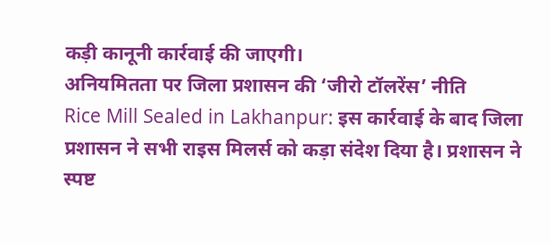कड़ी कानूनी कार्रवाई की जाएगी।
अनियमितता पर जिला प्रशासन की ‘जीरो टॉलरेंस’ नीति
Rice Mill Sealed in Lakhanpur: इस कार्रवाई के बाद जिला प्रशासन ने सभी राइस मिलर्स को कड़ा संदेश दिया है। प्रशासन ने स्पष्ट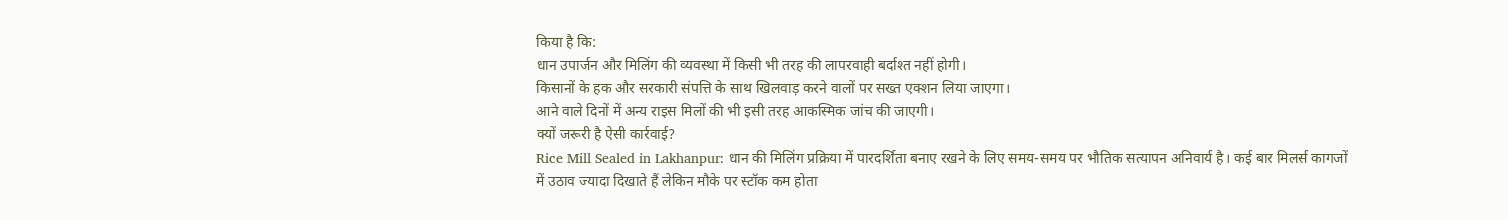किया है कि:
धान उपार्जन और मिलिंग की व्यवस्था में किसी भी तरह की लापरवाही बर्दाश्त नहीं होगी।
किसानों के हक और सरकारी संपत्ति के साथ खिलवाड़ करने वालों पर सख्त एक्शन लिया जाएगा।
आने वाले दिनों में अन्य राइस मिलों की भी इसी तरह आकस्मिक जांच की जाएगी।
क्यों जरूरी है ऐसी कार्रवाई?
Rice Mill Sealed in Lakhanpur: धान की मिलिंग प्रक्रिया में पारदर्शिता बनाए रखने के लिए समय-समय पर भौतिक सत्यापन अनिवार्य है। कई बार मिलर्स कागजों में उठाव ज्यादा दिखाते हैं लेकिन मौके पर स्टॉक कम होता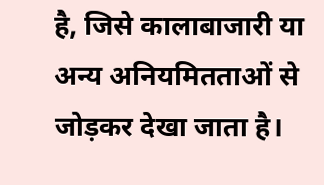है, जिसे कालाबाजारी या अन्य अनियमितताओं से जोड़कर देखा जाता है।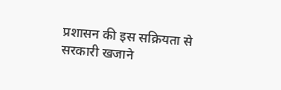प्रशासन की इस सक्रियता से सरकारी खजाने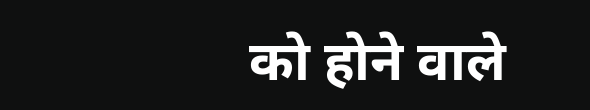को होने वाले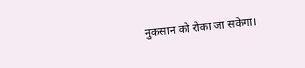नुकसान को रोका जा सकेगा।